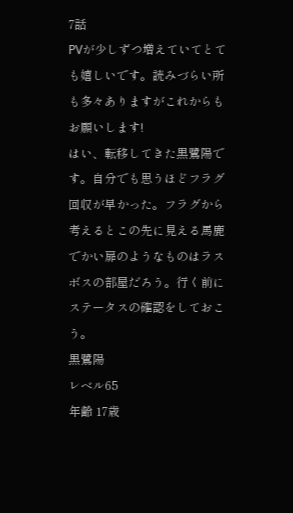7話
PVが少しずつ増えていてとても嬉しいです。読みづらい所も多々ありますがこれからもお願いします!
はい、転移してきた黒鷺陽です。自分でも思うほどフラグ回収が早かった。フラグから考えるとこの先に見える馬鹿でかい扉のようなものはラスボスの部屋だろう。行く前にステータスの確認をしておこう。
黒鷺陽
レベル65
年齢 17歳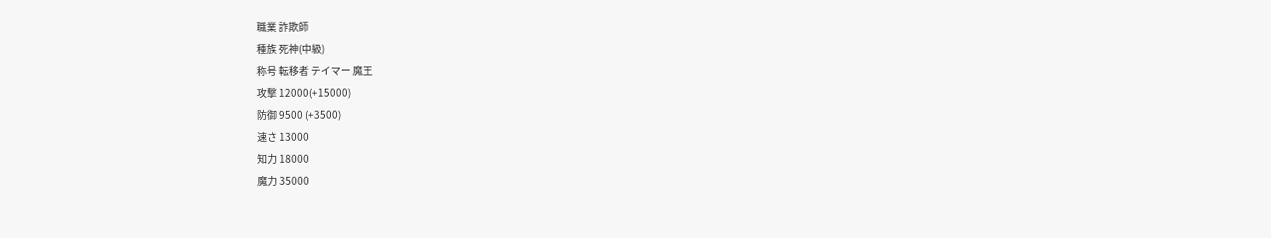職業 詐欺師
種族 死神(中級)
称号 転移者 テイマー 魔王
攻撃 12000(+15000)
防御 9500 (+3500)
速さ 13000
知力 18000
魔力 35000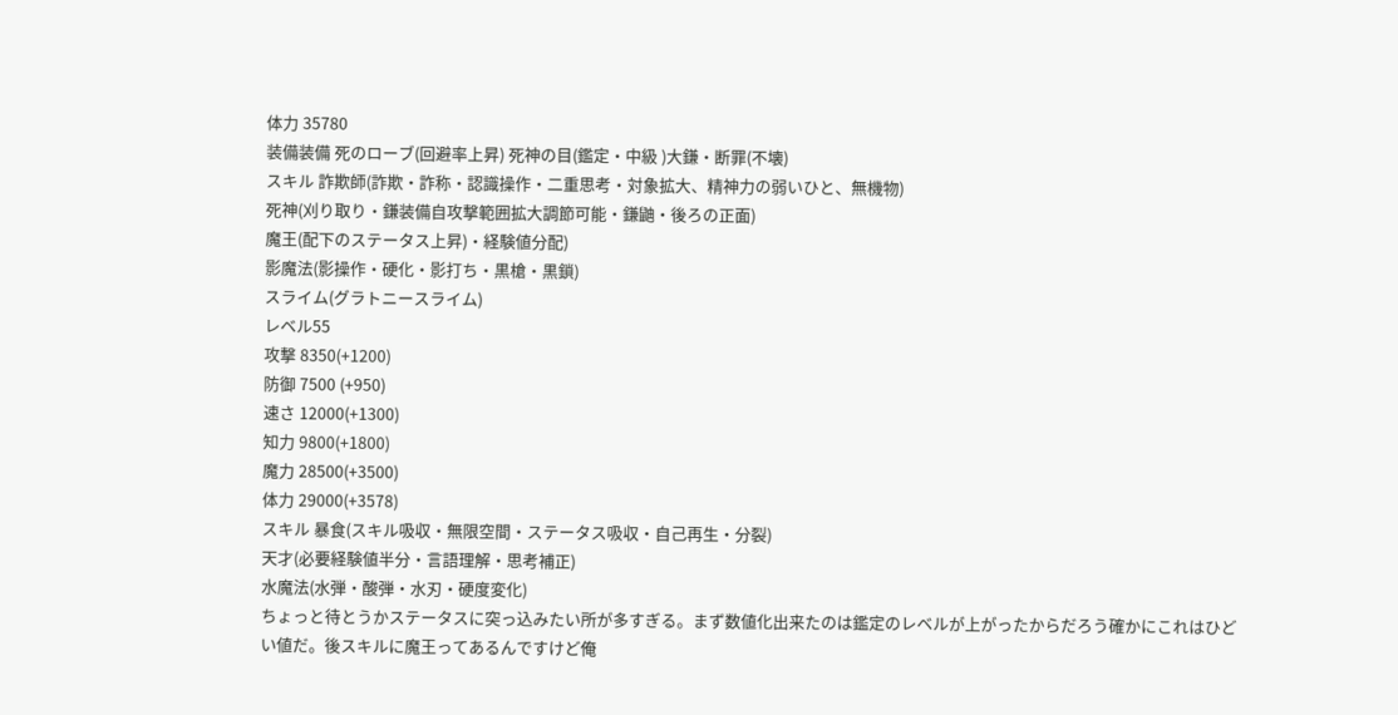体力 35780
装備装備 死のローブ(回避率上昇) 死神の目(鑑定・中級 )大鎌・断罪(不壊)
スキル 詐欺師(詐欺・詐称・認識操作・二重思考・対象拡大、精神力の弱いひと、無機物)
死神(刈り取り・鎌装備自攻撃範囲拡大調節可能・鎌鼬・後ろの正面)
魔王(配下のステータス上昇)・経験値分配)
影魔法(影操作・硬化・影打ち・黒槍・黒鎖)
スライム(グラトニースライム)
レベル55
攻撃 8350(+1200)
防御 7500 (+950)
速さ 12000(+1300)
知力 9800(+1800)
魔力 28500(+3500)
体力 29000(+3578)
スキル 暴食(スキル吸収・無限空間・ステータス吸収・自己再生・分裂)
天才(必要経験値半分・言語理解・思考補正)
水魔法(水弾・酸弾・水刃・硬度変化)
ちょっと待とうかステータスに突っ込みたい所が多すぎる。まず数値化出来たのは鑑定のレベルが上がったからだろう確かにこれはひどい値だ。後スキルに魔王ってあるんですけど俺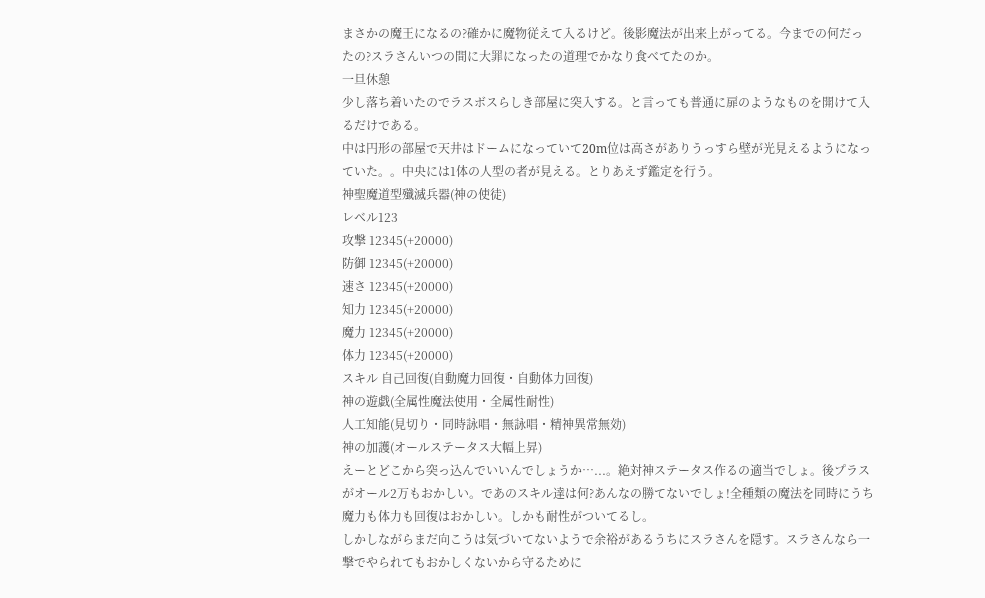まさかの魔王になるの?確かに魔物従えて入るけど。後影魔法が出来上がってる。今までの何だったの?スラさんいつの間に大罪になったの道理でかなり食べてたのか。
一旦休憩
少し落ち着いたのでラスボスらしき部屋に突入する。と言っても普通に扉のようなものを開けて入るだけである。
中は円形の部屋で天井はドームになっていて20m位は高さがありうっすら壁が光見えるようになっていた。。中央には1体の人型の者が見える。とりあえず鑑定を行う。
神聖魔道型殲滅兵器(神の使徒)
レベル123
攻撃 12345(+20000)
防御 12345(+20000)
速さ 12345(+20000)
知力 12345(+20000)
魔力 12345(+20000)
体力 12345(+20000)
スキル 自己回復(自動魔力回復・自動体力回復)
神の遊戯(全属性魔法使用・全属性耐性)
人工知能(見切り・同時詠唱・無詠唱・精神異常無効)
神の加護(オールステータス大幅上昇)
えーとどこから突っ込んでいいんでしょうか…...。絶対神ステータス作るの適当でしょ。後プラスがオール2万もおかしい。であのスキル達は何?あんなの勝てないでしょ!全種類の魔法を同時にうち魔力も体力も回復はおかしい。しかも耐性がついてるし。
しかしながらまだ向こうは気づいてないようで余裕があるうちにスラさんを隠す。スラさんなら一撃でやられてもおかしくないから守るために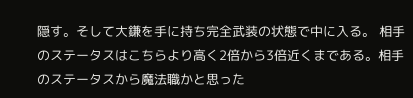隠す。そして大鎌を手に持ち完全武装の状態で中に入る。 相手のステータスはこちらより高く2倍から3倍近くまである。相手のステータスから魔法職かと思った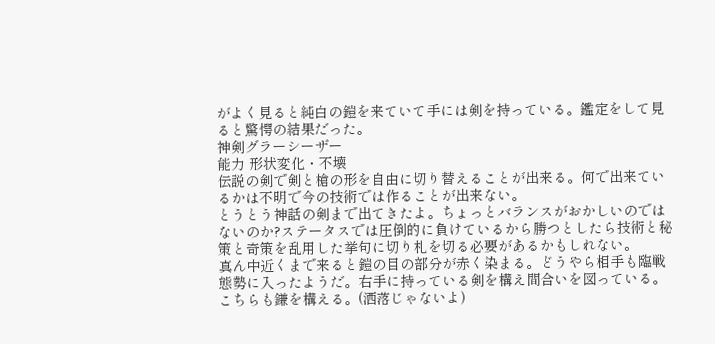がよく見ると純白の鎧を来ていて手には剣を持っている。鑑定をして見ると驚愕の結果だった。
神剣グラーシーザー
能力 形状変化・不壊
伝説の剣で剣と槍の形を自由に切り替えることが出来る。何で出来ているかは不明で今の技術では作ることが出来ない。
とうとう神話の剣まで出てきたよ。ちょっとバランスがおかしいのではないのか?ステータスでは圧倒的に負けているから勝つとしたら技術と秘策と奇策を乱用した挙句に切り札を切る必要があるかもしれない。
真ん中近くまで来ると鎧の目の部分が赤く染まる。どうやら相手も臨戦態勢に入ったようだ。右手に持っている剣を構え間合いを図っている。こちらも鎌を構える。(洒落じゃないよ)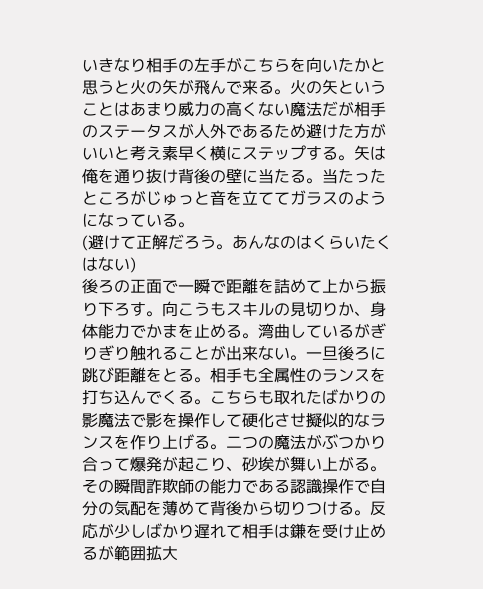いきなり相手の左手がこちらを向いたかと思うと火の矢が飛んで来る。火の矢ということはあまり威力の高くない魔法だが相手のステータスが人外であるため避けた方がいいと考え素早く横にステップする。矢は俺を通り抜け背後の壁に当たる。当たったところがじゅっと音を立ててガラスのようになっている。
(避けて正解だろう。あんなのはくらいたくはない)
後ろの正面で一瞬で距離を詰めて上から振り下ろす。向こうもスキルの見切りか、身体能力でかまを止める。湾曲しているがぎりぎり触れることが出来ない。一旦後ろに跳び距離をとる。相手も全属性のランスを打ち込んでくる。こちらも取れたばかりの影魔法で影を操作して硬化させ擬似的なランスを作り上げる。二つの魔法がぶつかり合って爆発が起こり、砂埃が舞い上がる。その瞬間詐欺師の能力である認識操作で自分の気配を薄めて背後から切りつける。反応が少しばかり遅れて相手は鎌を受け止めるが範囲拡大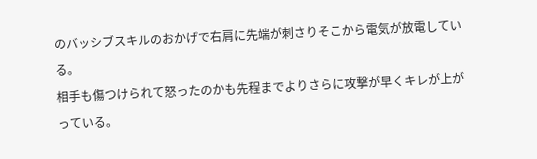のバッシブスキルのおかげで右肩に先端が刺さりそこから電気が放電している。
相手も傷つけられて怒ったのかも先程までよりさらに攻撃が早くキレが上がっている。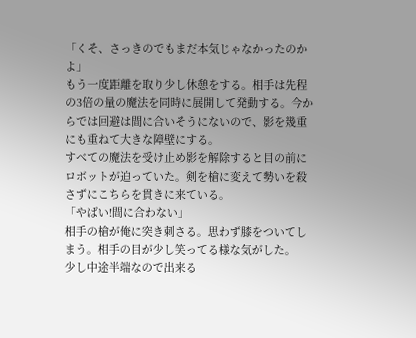「くそ、さっきのでもまだ本気じゃなかったのかよ」
もう一度距離を取り少し休憩をする。相手は先程の3倍の量の魔法を同時に展開して発動する。今からでは回避は間に合いそうにないので、影を幾重にも重ねて大きな障壁にする。
すべての魔法を受け止め影を解除すると目の前にロボットが迫っていた。剣を槍に変えて勢いを殺さずにこちらを貫きに来ている。
「やばい!間に合わない」
相手の槍が俺に突き刺さる。思わず膝をついてしまう。相手の目が少し笑ってる様な気がした。
少し中途半端なので出来る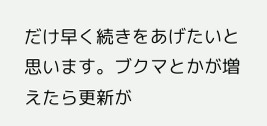だけ早く続きをあげたいと思います。ブクマとかが増えたら更新が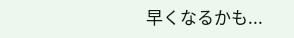早くなるかも...